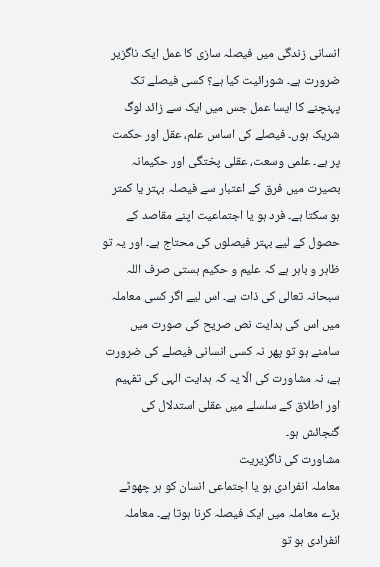انسانی زندگی میں فیصلہ سازی کا عمل ایک ناگزیر ضرورت ہے۔ شورائیت کیا ہے؟ کسی فیصلے تک پہنچنے کا ایسا عمل جس میں ایک سے زائد لوگ شریک ہوں۔ فیصلے کی اساس علم، عقل اور حکمت پر ہے۔ علمی وسعت، عقلی پختگی اور حکیمانہ بصیرت میں فرق کے اعتبار سے فیصلہ بہتر یا کمتر ہو سکتا ہے۔ فرد ہو یا اجتماعیت اپنے مقاصد کے حصول کے لیے بہتر فیصلوں کی محتاج ہے۔ اور یہ تو ظاہر و باہر ہے کہ علیم و حکیم ہستی صرف اللہ سبحانہ تعالی کی ذات ہے۔ اس لیے اگر کسی معاملہ میں اس کی ہدایت نص صریح کی صورت میں سامنے ہو تو پھر نہ کسی انسانی فیصلے کی ضرورت ہے، نہ مشاورت کی الّا یہ کہ ہدایت الہی کی تفہیم اور اطلاق کے سلسلے میں عقلی استدلال کی گنجائش ہو۔
مشاورت کی ناگزیریت
معاملہ انفرادی ہو یا اجتماعی انسان کو ہر چھوٹے بڑے معاملہ میں ایک فیصلہ کرنا ہوتا ہے۔ معاملہ انفرادی ہو تو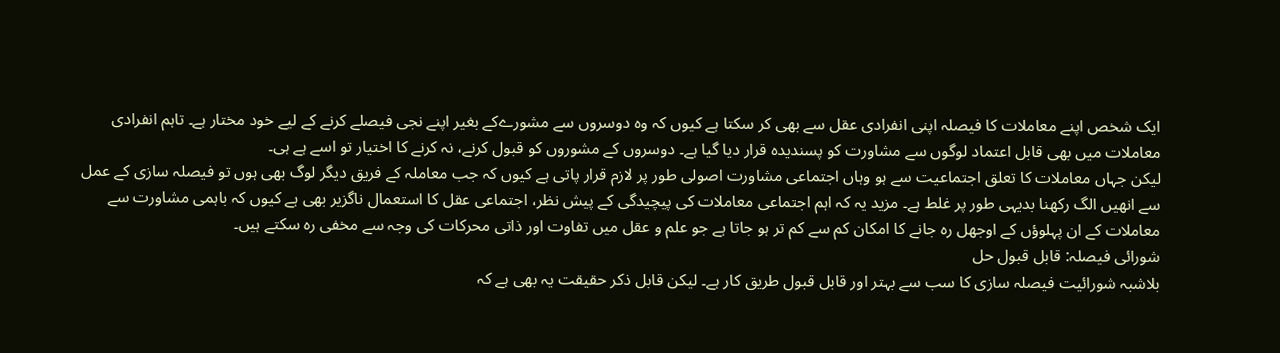ایک شخص اپنے معاملات کا فیصلہ اپنی انفرادی عقل سے بھی کر سکتا ہے کیوں کہ وہ دوسروں سے مشورےکے بغیر اپنے نجی فیصلے کرنے کے لیے خود مختار ہے۔ تاہم انفرادی معاملات میں بھی قابل اعتماد لوگوں سے مشاورت کو پسندیدہ قرار دیا گیا ہے۔ دوسروں کے مشوروں کو قبول کرنے، نہ کرنے کا اختیار تو اسے ہے ہی۔
لیکن جہاں معاملات کا تعلق اجتماعیت سے ہو وہاں اجتماعی مشاورت اصولی طور پر لازم قرار پاتی ہے کیوں کہ جب معاملہ کے فریق دیگر لوگ بھی ہوں تو فیصلہ سازی کے عمل سے انھیں الگ رکھنا بدیہی طور پر غلط ہے۔ مزید یہ کہ اہم اجتماعی معاملات کی پیچیدگی کے پیش نظر، اجتماعی عقل کا استعمال ناگزیر بھی ہے کیوں کہ باہمی مشاورت سے معاملات کے ان پہلوؤں کے اوجھل رہ جانے کا امکان کم سے کم تر ہو جاتا ہے جو علم و عقل میں تفاوت اور ذاتی محرکات کی وجہ سے مخفی رہ سکتے ہیں۔
شورائی فیصلہ: قابل قبول حل
بلاشبہ شورائیت فیصلہ سازی کا سب سے بہتر اور قابل قبول طریق کار ہے۔ لیکن قابل ذکر حقیقت یہ بھی ہے کہ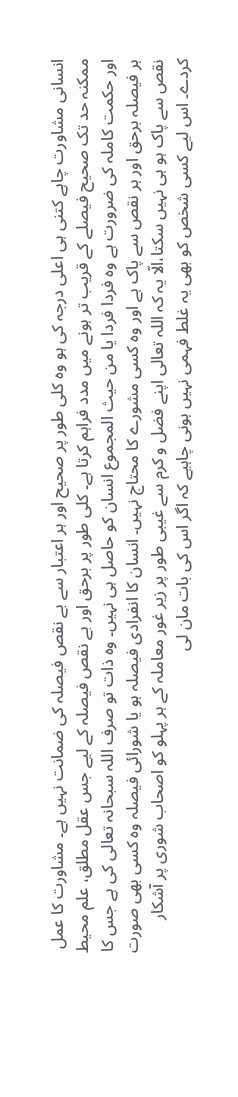انسانی مشاورت چاہے کتنی ہی اعلی درجہ کی ہو وہ کلی طور پر صحیح اور ہر اعتبار سے بے نقص فیصلہ کی ضمانت نہیں ہے۔ مشاورت کا عمل ممکنہ حد تک صحیح فیصلے کے قریب تر ہونے میں مدد فراہم کرتا ہے۔ کلی طور پر برحق اور بے نقص فیصلہ کے لیے جس عقل مطلق، علم محیط اور حکمت کاملہ کی ضرورت ہے وہ فردا فردا یا من حیث المجموع انسان کو حاصل ہی نہیں۔ وہ ذات تو صرف اللہ سبحانہ تعالی کی ہے جس کا ہر فیصلہ برحق اور ہر نقص سے پاک ہے اور وہ کسی مشورے کا محتاج نہیں۔ انسان کا انفرادی فیصلہ ہو یا شورائی فیصلہ وہ کسی بھی صورت نقص سے پاک ہو ہی نہیں سکتا،الّا یہ کہ اللہ تعالی اپنے فضل و کرم سے غیبی طور پر زیر غور معاملہ کے ہر پہلو کو اصحاب شوری پر آشکار کردے۔ اس لیے کسی شخص کو بھی یہ غلط فہمی نہیں ہونی چاہیے کہ اگر اس کی بات مان لی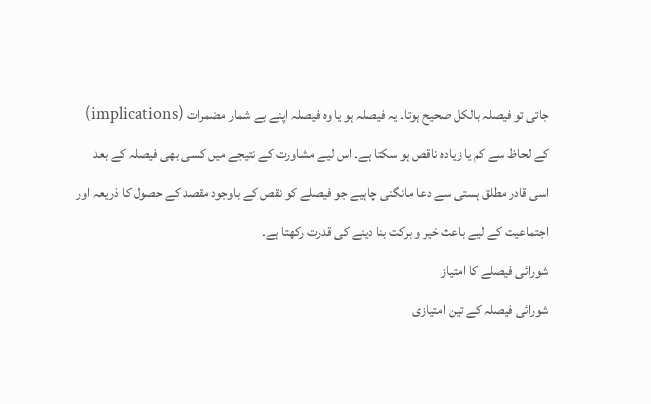جاتی تو فیصلہ بالکل صحیح ہوتا۔ یہ فیصلہ ہو یا وہ فیصلہ اپنے بے شمار مضمرات (implications) کے لحاظ سے کم یا زیادہ ناقص ہو سکتا ہے۔ اس لیے مشاورت کے نتیجے میں کسی بھی فیصلہ کے بعد اسی قادر مطلق ہستی سے دعا مانگنی چاہیے جو فیصلے کو نقص کے باوجود مقصد کے حصول کا ذریعہ اور اجتماعیت کے لیے باعث خیر و برکت بنا دینے کی قدرت رکھتا ہے۔
شورائی فیصلے کا امتیاز
شورائی فیصلہ کے تین امتیازی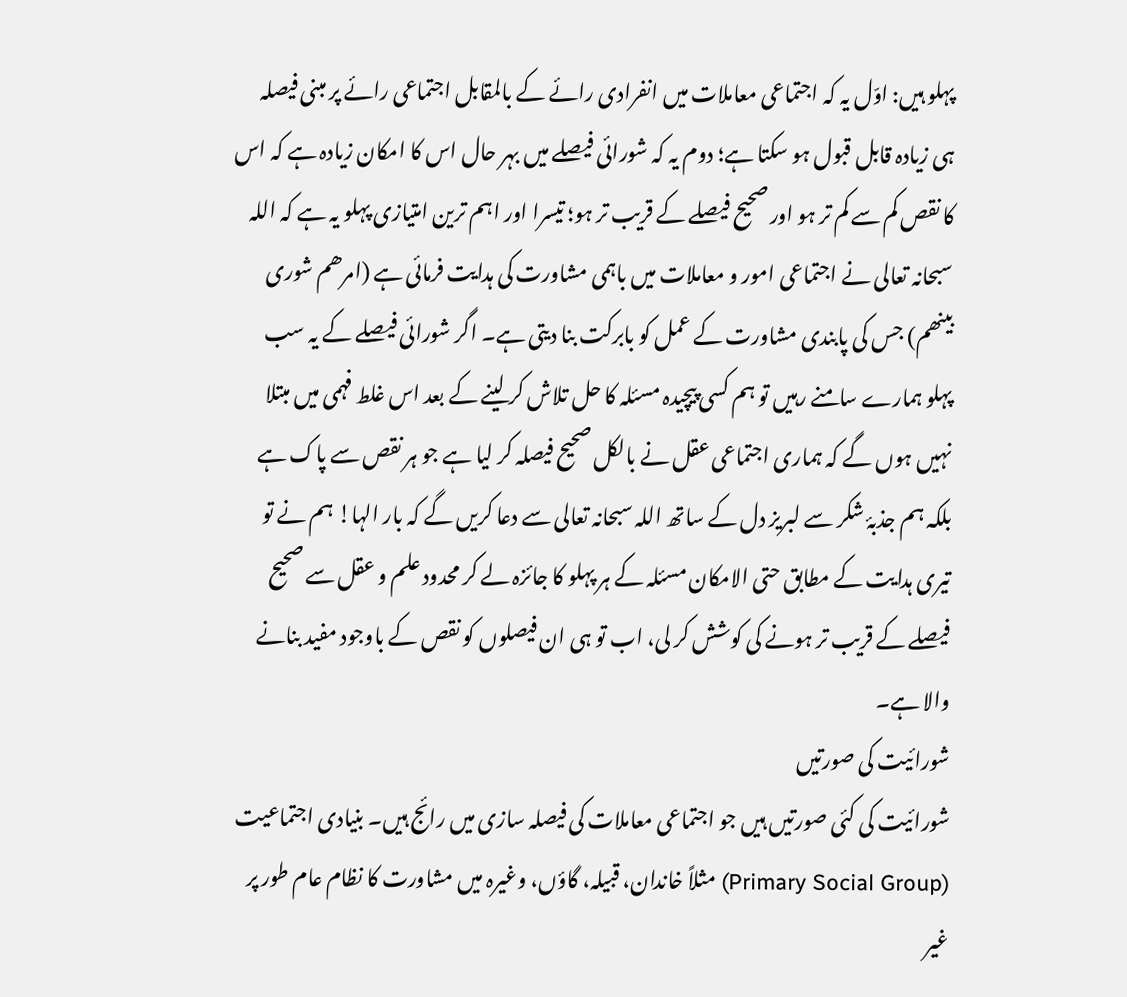پہلو ہیں: اوّل یہ کہ اجتماعی معاملات میں انفرادی رائے کے بالمقابل اجتماعی رائے پر مبنی فیصلہ ہی زیادہ قابل قبول ہو سکتا ہے؛ دوم یہ کہ شورائی فیصلے میں بہر حال اس کا امکان زیادہ ہے کہ اس کا نقص کم سے کم تر ہو اور صحیح فیصلے کے قریب تر ہو؛ تیسرا اور اہم ترین امتیازی پہلو یہ ہے کہ اللہ سبحانہ تعالی نے اجتماعی امور و معاملات میں باہمی مشاورت کی ہدایت فرمائی ہے (امرھم شوری بینھم) جس کی پابندی مشاورت کے عمل کو بابرکت بنا دیتی ہے۔ اگر شورائی فیصلے کے یہ سب پہلو ہمارے سامنے رہیں تو ہم کسی پیچیدہ مسئلہ کا حل تلاش کر لینے کے بعد اس غلط فہمی میں مبتلا نہیں ہوں گے کہ ہماری اجتماعی عقل نے بالکل صحیح فیصلہ کر لیا ہے جو ہر نقص سے پاک ہے بلکہ ہم جذبۂ شکر سے لبریز دل کے ساتھ اللہ سبحانہ تعالی سے دعا کریں گے کہ بار الہا! ہم نے تو تیری ہدایت کے مطابق حتی الامکان مسئلہ کے ہر پہلو کا جائزہ لے کر محدود علم و عقل سے صحیح فیصلے کے قریب تر ہونے کی کوشش کر لی، اب تو ہی ان فیصلوں کو نقص کے باوجود مفید بنانے والا ہے۔
شورائیت کی صورتیں
شورائیت کی کئی صورتیں ہیں جو اجتماعی معاملات کی فیصلہ سازی میں رائج ہیں۔ بنیادی اجتماعیت (Primary Social Group) مثلاً خاندان، قبیلہ، گاؤں، وغیرہ میں مشاورت کا نظام عام طور پر غیر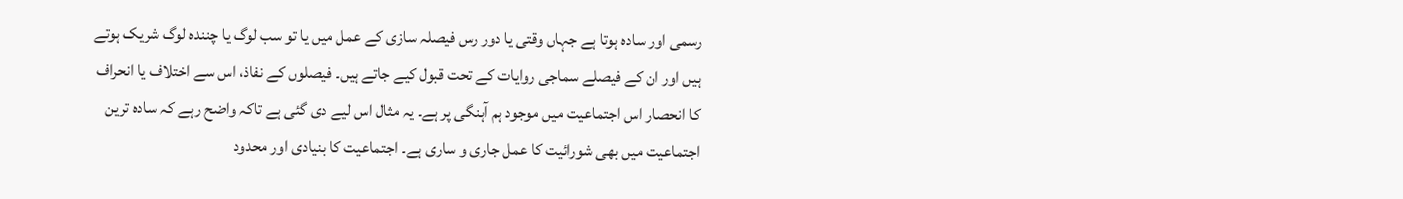رسمی اور سادہ ہوتا ہے جہاں وقتی یا دور رس فیصلہ سازی کے عمل میں یا تو سب لوگ یا چنندہ لوگ شریک ہوتے ہیں اور ان کے فیصلے سماجی روایات کے تحت قبول کیے جاتے ہیں۔ فیصلوں کے نفاذ، اس سے اختلاف یا انحراف کا انحصار اس اجتماعیت میں موجود ہم آہنگی پر ہے۔ یہ مثال اس لیے دی گئی ہے تاکہ واضح رہے کہ سادہ ترین اجتماعیت میں بھی شورائیت کا عمل جاری و ساری ہے۔ اجتماعیت کا بنیادی اور محدود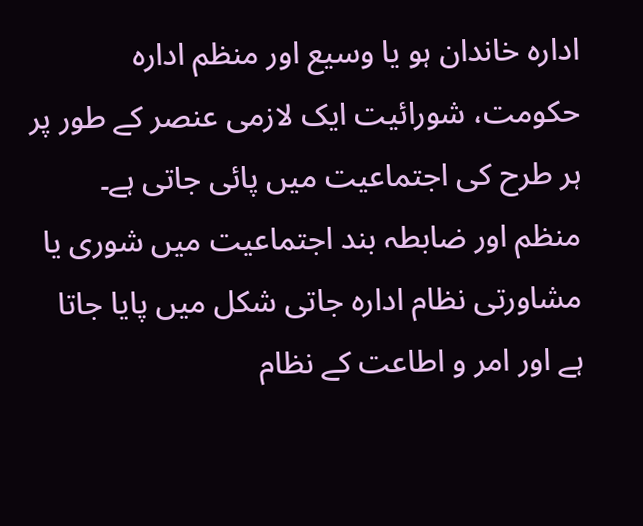ادارہ خاندان ہو یا وسیع اور منظم ادارہ حکومت، شورائیت ایک لازمی عنصر کے طور پر ہر طرح کی اجتماعیت میں پائی جاتی ہے۔
منظم اور ضابطہ بند اجتماعیت میں شوری یا مشاورتی نظام ادارہ جاتی شکل میں پایا جاتا ہے اور امر و اطاعت کے نظام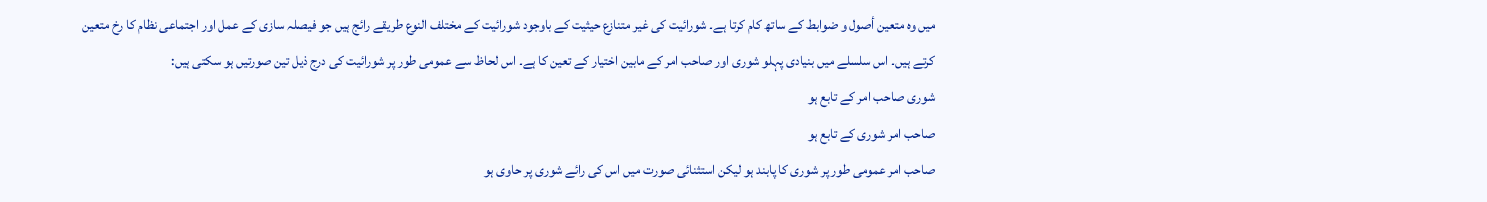میں وہ متعین أصول و ضوابط کے ساتھ کام کرتا ہے۔ شورائیت کی غیر متنازع حیثیت کے باوجود شورائیت کے مختلف النوع طریقے رائج ہیں جو فیصلہ سازی کے عمل اور اجتماعی نظام کا رخ متعین کرتے ہیں۔ اس سلسلے میں بنیادی پہلو شوری اور صاحب امر کے مابین اختیار کے تعین کا ہے۔ اس لحاظ سے عمومی طور پر شورائیت کی درج ذیل تین صورتیں ہو سکتی ہیں:
شوری صاحب امر کے تابع ہو
صاحب امر شوری کے تابع ہو
صاحب امر عمومی طور پر شوری کا پابند ہو لیکن استثنائی صورت میں اس کی رائے شوری پر حاوی ہو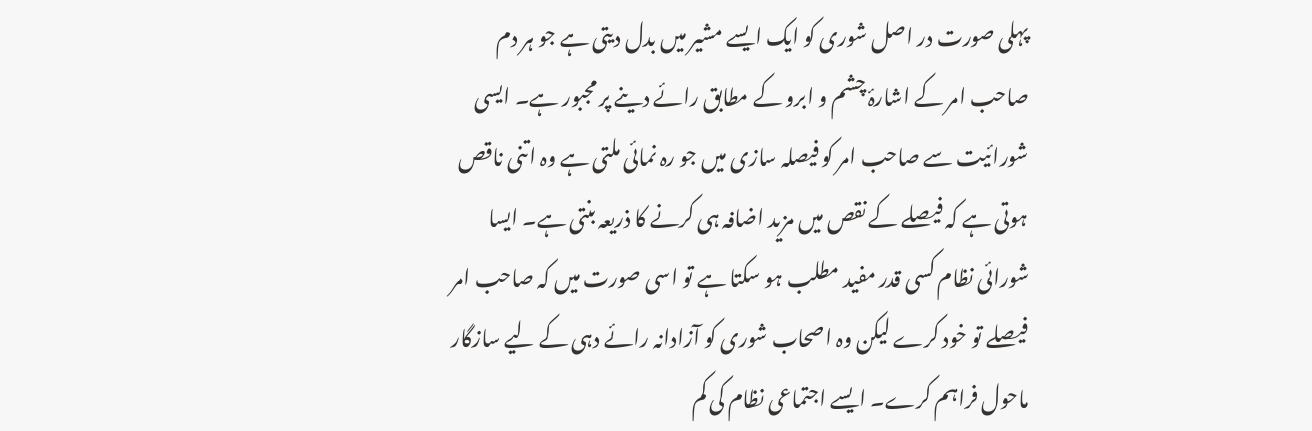پہلی صورت در اصل شوری کو ایک ایسے مشیر میں بدل دیتی ہے جو ہر دم صاحب امر کے اشارۂ چشم و ابرو کے مطابق رائے دینے پر مجبور ہے۔ ایسی شورائیت سے صاحب امر کو فیصلہ سازی میں جو رہ نمائی ملتی ہے وہ اتنی ناقص ہوتی ہے کہ فیصلے کے نقص میں مزید اضافہ ہی کرنے کا ذریعہ بنتی ہے۔ ایسا شورائی نظام کسی قدر مفید مطلب ہو سکتا ہے تو اسی صورت میں کہ صاحب امر فیصلے تو خود کرے لیکن وہ اصحاب شوری کو آزادانہ رائے دہی کے لیے سازگار ماحول فراہم کرے۔ ایسے اجتماعی نظام کی کم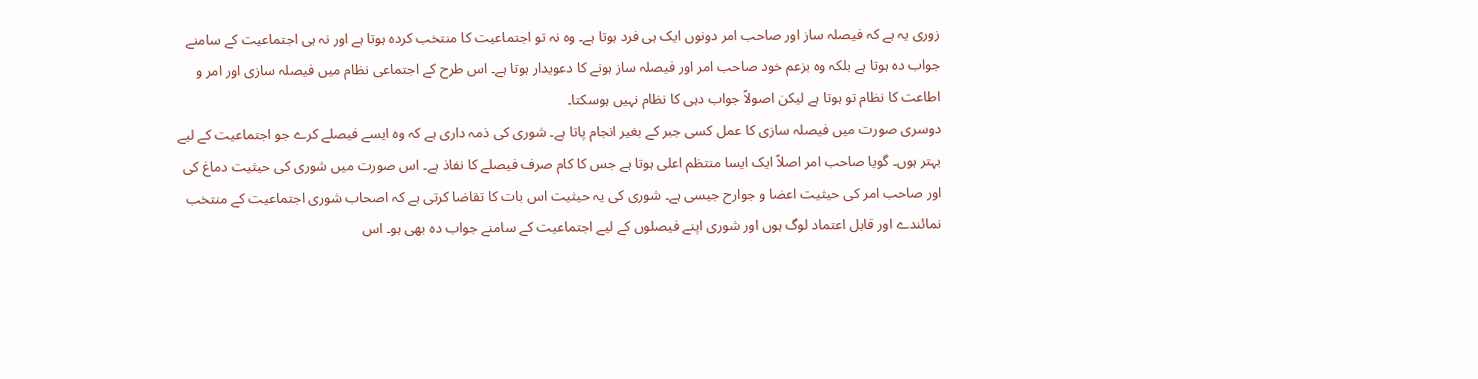زوری یہ ہے کہ فیصلہ ساز اور صاحب امر دونوں ایک ہی فرد ہوتا ہے۔ وہ نہ تو اجتماعیت کا منتخب کردہ ہوتا ہے اور نہ ہی اجتماعیت کے سامنے جواب دہ ہوتا ہے بلکہ وہ بزعم خود صاحب امر اور فیصلہ ساز ہونے کا دعویدار ہوتا ہے۔ اس طرح کے اجتماعی نظام میں فیصلہ سازی اور امر و اطاعت کا نظام تو ہوتا ہے لیکن اصولاً جواب دہی کا نظام نہیں ہوسکتا۔
دوسری صورت میں فیصلہ سازی کا عمل کسی جبر کے بغیر انجام پاتا ہے۔ شوری کی ذمہ داری ہے کہ وہ ایسے فیصلے کرے جو اجتماعیت کے لیے بہتر ہوں۔ گویا صاحب امر اصلاً ایک ایسا منتظم اعلی ہوتا ہے جس کا کام صرف فیصلے کا نفاذ ہے۔ اس صورت میں شوری کی حیثیت دماغ کی اور صاحب امر کی حیثیت اعضا و جوارح جیسی ہے۔ شوری کی یہ حیثیت اس بات کا تقاضا کرتی ہے کہ اصحاب شوری اجتماعیت کے منتخب نمائندے اور قابل اعتماد لوگ ہوں اور شوری اپنے فیصلوں کے لیے اجتماعیت کے سامنے جواب دہ بھی ہو۔ اس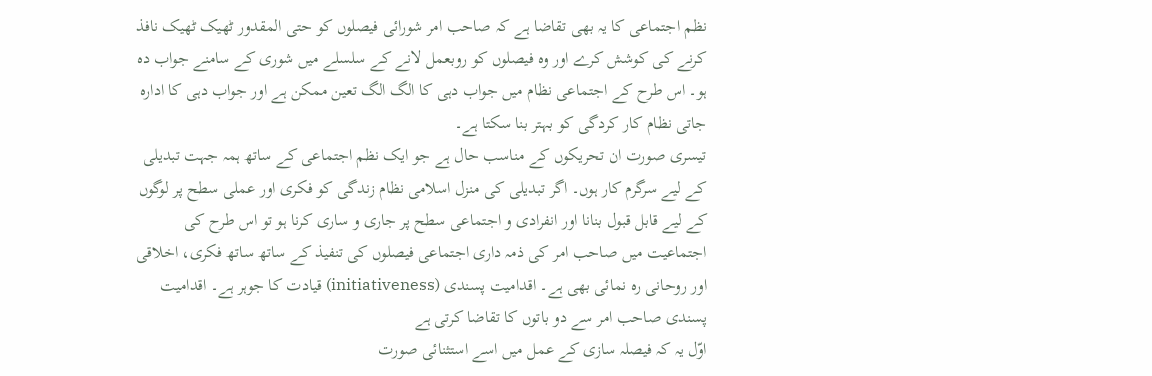نظم اجتماعی کا یہ بھی تقاضا ہے کہ صاحب امر شورائی فیصلوں کو حتی المقدور ٹھیک ٹھیک نافذ کرنے کی کوشش کرے اور وہ فیصلوں کو روبعمل لانے کے سلسلے میں شوری کے سامنے جواب دہ ہو۔ اس طرح کے اجتماعی نظام میں جواب دہی کا الگ الگ تعین ممکن ہے اور جواب دہی کا ادارہ جاتی نظام کار کردگی کو بہتر بنا سکتا ہے۔
تیسری صورت ان تحریکوں کے مناسب حال ہے جو ایک نظم اجتماعی کے ساتھ ہمہ جہت تبدیلی کے لیے سرگرم کار ہوں۔ اگر تبدیلی کی منزل اسلامی نظام زندگی کو فکری اور عملی سطح پر لوگوں کے لیے قابل قبول بنانا اور انفرادی و اجتماعی سطح پر جاری و ساری کرنا ہو تو اس طرح کی اجتماعیت میں صاحب امر کی ذمہ داری اجتماعی فیصلوں کی تنفیذ کے ساتھ ساتھ فکری، اخلاقی اور روحانی رہ نمائی بھی ہے۔ اقدامیت پسندی (initiativeness) قیادت کا جوہر ہے۔ اقدامیت پسندی صاحب امر سے دو باتوں کا تقاضا کرتی ہے
اوّل یہ کہ فیصلہ سازی کے عمل میں اسے استثنائی صورت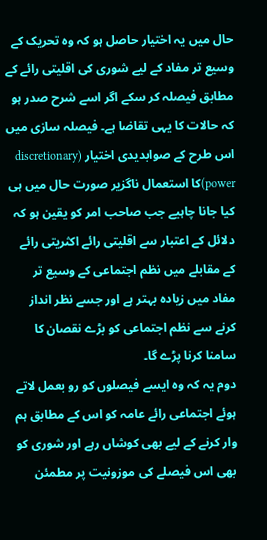حال میں یہ اختیار حاصل ہو کہ وہ تحریک کے وسیع تر مفاد کے لیے شوری کی اقلیتی رائے کے مطابق فیصلہ کر سکے اگر اسے شرح صدر ہو کہ حالات کا یہی تقاضا ہے۔ فیصلہ سازی میں اس طرح کے صوابدیدی اختیار (discretionary power)کا استعمال ناگزیر صورت حال میں ہی کیا جانا چاہیے جب صاحب امر کو یقین ہو کہ دلائل کے اعتبار سے اقلیتی رائے اکثریتی رائے کے مقابلے میں نظم اجتماعی کے وسیع تر مفاد میں زیادہ بہتر ہے اور جسے نظر انداز کرنے سے نظم اجتماعی کو بڑے نقصان کا سامنا کرنا پڑے گا۔
دوم یہ کہ وہ ایسے فیصلوں کو رو بعمل لاتے ہوئے اجتماعی رائے عامہ کو اس کے مطابق ہم وار کرنے کے لیے بھی کوشاں رہے اور شوری کو بھی اس فیصلے کی موزونیت پر مطمئن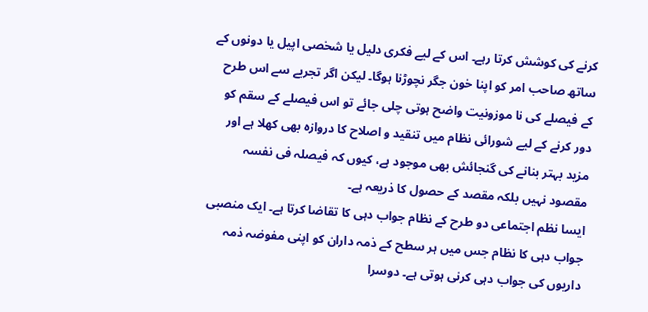کرنے کی کوشش کرتا رہے۔ اس کے لیے فکری دلیل یا شخصی اپیل یا دونوں کے ساتھ صاحب امر کو اپنا خون جگر نچوڑنا ہوگا۔ لیکن اگر تجربے سے اس طرح کے فیصلے کی نا موزونیت واضح ہوتی چلی جائے تو اس فیصلے کے سقم کو دور کرنے کے لیے شورائی نظام میں تنقید و اصلاح کا دروازہ بھی کھلا ہے اور مزید بہتر بنانے کی گنجائش بھی موجود ہے، کیوں کہ فیصلہ فی نفسہ مقصود نہیں بلکہ مقصد کے حصول کا ذریعہ ہے۔
ایسا نظم اجتماعی دو طرح کے نظام جواب دہی کا تقاضا کرتا ہے۔ ایک منصبی جواب دہی کا نظام جس میں ہر سطح کے ذمہ داران کو اپنی مفوضہ ذمہ داریوں کی جواب دہی کرنی ہوتی ہے۔ دوسرا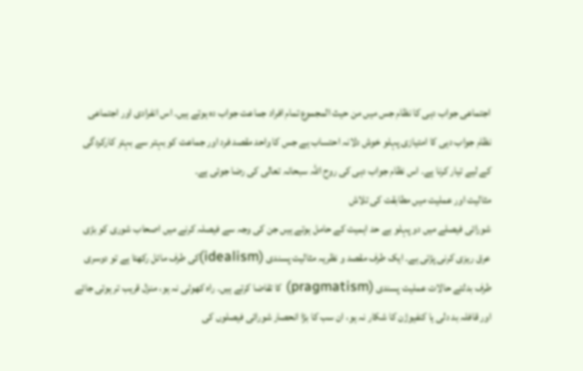اجتماعی جواب دہی کا نظام جس میں من حیث المجموع تمام افراد جماعت جواب دہ ہوتے ہیں۔ اس انفرادی اور اجتماعی نظام جواب دہی کا امتیازی پہلو خوش دلانہ احتساب ہے جس کا واحد مقصد فرد اور جماعت کو بہتر سے بہتر کارکردگی کے لیے تیار کرنا ہے۔ اس نظام جواب دہی کی روح اللہ سبحانہ تعالی کی رضا جوئی ہے۔
مثالیت اور عملیت میں مطابقت کی تلاش
شورائی فیصلے میں دو پہلو بے حد اہمیت کے حامل ہوتے ہیں جن کی وجہ سے فیصلہ کرنے میں اصحاب شوری کو بڑی عرق ریزی کرنی پڑتی ہے۔ ایک طرف مقصد و نظریہ مثالیت پسندی (idealism)کی طرف مائل رکھتا ہے تو دوسری طرف بدلتے حالات عملیت پسندی (pragmatism) کا تقاضا کرتے ہیں۔ راہ کھوٹی نہ ہو، منزل قریب تر ہوتی جائے اور قافلہ بد دلی یا کنفیوژن کا شکار نہ ہو، ان سب کا بڑا انحصار شورائی فیصلوں کی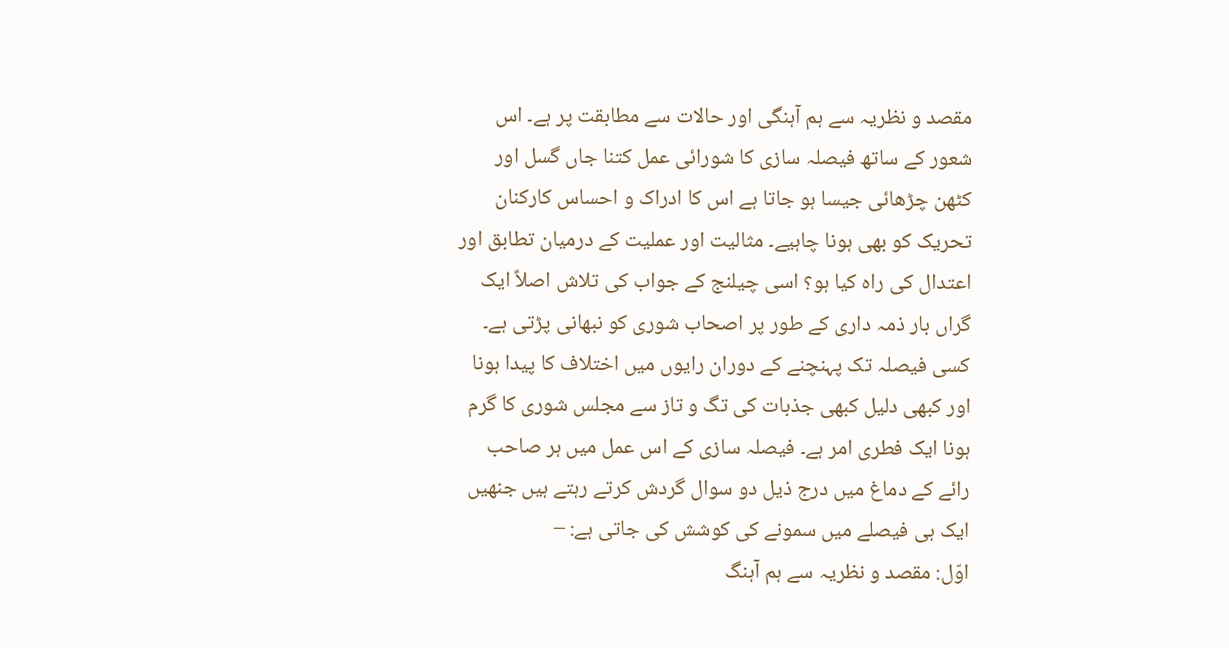مقصد و نظریہ سے ہم آہنگی اور حالات سے مطابقت پر ہے۔ اس شعور کے ساتھ فیصلہ سازی کا شورائی عمل کتنا جاں گسل اور کٹھن چڑھائی جیسا ہو جاتا ہے اس کا ادراک و احساس کارکنان تحریک کو بھی ہونا چاہیے۔ مثالیت اور عملیت کے درمیان تطابق اور اعتدال کی راہ کیا ہو؟ اسی چیلنج کے جواب کی تلاش اصلاً ایک گراں بار ذمہ داری کے طور پر اصحاب شوری کو نبھانی پڑتی ہے۔ کسی فیصلہ تک پہنچنے کے دوران رایوں میں اختلاف کا پیدا ہونا اور کبھی دلیل کبھی جذبات کی تگ و تاز سے مجلس شوری کا گرم ہونا ایک فطری امر ہے۔ فیصلہ سازی کے اس عمل میں ہر صاحب رائے کے دماغ میں درج ذیل دو سوال گردش کرتے رہتے ہیں جنھیں ایک ہی فیصلے میں سمونے کی کوشش کی جاتی ہے: –
اوّل: مقصد و نظریہ سے ہم آہنگ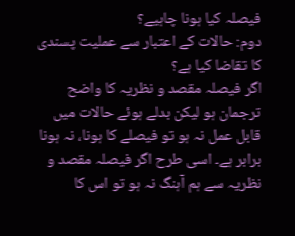فیصلہ کیا ہونا چاہیے؟
دوم: حالات کے اعتبار سے عملیت پسندی کا تقاضا کیا ہے؟
اگر فیصلہ مقصد و نظریہ کا واضح ترجمان ہو لیکن بدلے ہوئے حالات میں قابل عمل نہ ہو تو فیصلے کا ہونا، نہ ہونا برابر ہے۔ اسی طرح اگر فیصلہ مقصد و نظریہ سے ہم آہنگ نہ ہو تو اس کا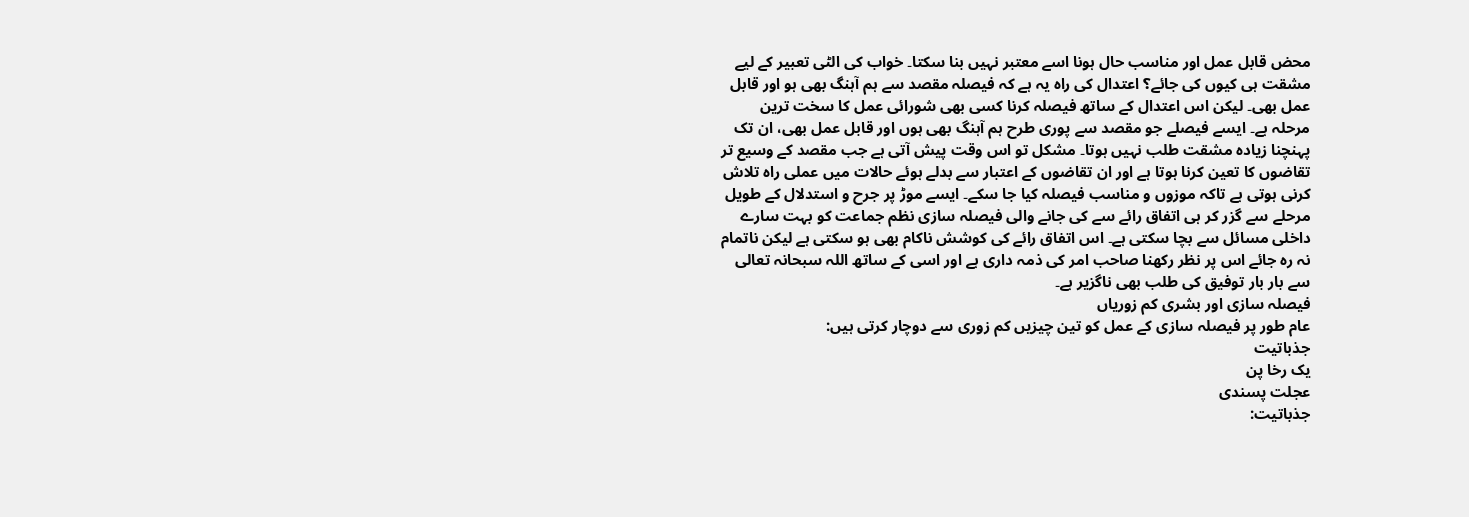محض قابل عمل اور مناسب حال ہونا اسے معتبر نہیں بنا سکتا۔ خواب کی الٹی تعبیر کے لیے مشقت ہی کیوں کی جائے؟ اعتدال کی راہ یہ ہے کہ فیصلہ مقصد سے ہم آہنگ بھی ہو اور قابل عمل بھی۔ لیکن اس اعتدال کے ساتھ فیصلہ کرنا کسی بھی شورائی عمل کا سخت ترین مرحلہ ہے۔ ایسے فیصلے جو مقصد سے پوری طرح ہم آہنگ بھی ہوں اور قابل عمل بھی، ان تک پہنچنا زیادہ مشقت طلب نہیں ہوتا۔ مشکل تو اس وقت پیش آتی ہے جب مقصد کے وسیع تر تقاضوں کا تعین کرنا ہوتا ہے اور ان تقاضوں کے اعتبار سے بدلے ہوئے حالات میں عملی راہ تلاش کرنی ہوتی ہے تاکہ موزوں و مناسب فیصلہ کیا جا سکے۔ ایسے موڑ پر جرح و استدلال کے طویل مرحلے سے گزر کر ہی اتفاق رائے سے کی جانے والی فیصلہ سازی نظم جماعت کو بہت سارے داخلی مسائل سے بچا سکتی ہے۔ اس اتفاق رائے کی کوشش ناکام بھی ہو سکتی ہے لیکن ناتمام نہ رہ جائے اس پر نظر رکھنا صاحب امر کی ذمہ داری ہے اور اسی کے ساتھ اللہ سبحانہ تعالی سے بار بار توفیق کی طلب بھی ناگزیر ہے۔
فیصلہ سازی اور بشری کم زوریاں
عام طور پر فیصلہ سازی کے عمل کو تین چیزیں کم زوری سے دوچار کرتی ہیں:
جذباتیت
یک رخا پن
عجلت پسندی
جذباتیت: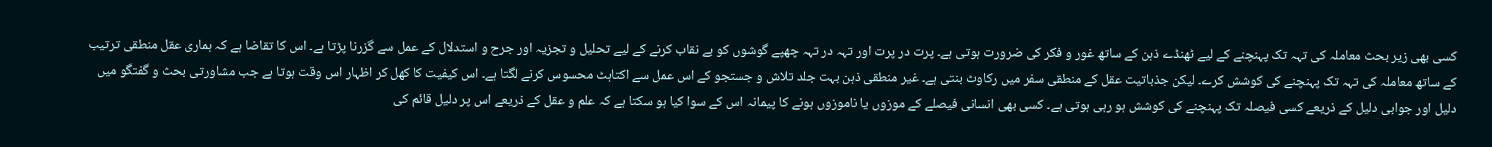کسی بھی زیر بحث معاملہ کی تہہ تک پہنچنے کے لیے ٹھنڈے ذہن کے ساتھ غور و فکر کی ضرورت ہوتی ہے۔ پرت در پرت اور تہہ در تہہ چھپے گوشوں کو بے نقاب کرنے کے لیے تحلیل و تجزیہ اور جرح و استدلال کے عمل سے گزرنا پڑتا ہے۔ اس کا تقاضا ہے کہ ہماری عقل منطقی ترتیب کے ساتھ معاملہ کی تہہ تک پہنچنے کی کوشش کرے۔ لیکن جذباتیت عقل کے منطقی سفر میں رکاوٹ بنتی ہے۔ غیر منطقی ذہن بہت جلد تلاش و جستجو کے اس عمل سے اکتاہٹ محسوس کرنے لگتا ہے۔ اس کیفیت کا کھل کر اظہار اس وقت ہوتا ہے جب مشاورتی بحث و گفتگو میں دلیل اور جوابی دلیل کے ذریعے کسی فیصلہ تک پہنچنے کی کوشش ہو رہی ہوتی ہے۔ کسی بھی انسانی فیصلے کے موزوں یا ناموزوں ہونے کا پیمانہ اس کے سوا کیا ہو سکتا ہے کہ علم و عقل کے ذریعے اس پر دلیل قائم کی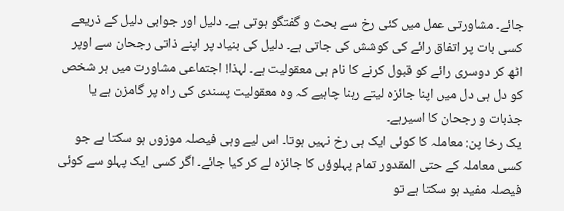جائے۔ مشاورتی عمل میں کئی رخ سے بحث و گفتگو ہوتی ہے۔ دلیل اور جوابی دلیل کے ذریعے کسی بات پر اتفاق رائے کی کوشش کی جاتی ہے۔ دلیل کی بنیاد پر اپنے ذاتی رجحان سے اوپر اٹھ کر دوسری رائے کو قبول کرنے کا نام ہی معقولیت ہے۔ لہذا! اجتماعی مشاورت میں ہر شخص کو دل ہی دل میں اپنا جائزہ لیتے رہنا چاہیے کہ وہ معقولیت پسندی کی راہ پر گامزن ہے یا جذبات و رجحان کا اسیرہے۔
یک رخا پن: معاملہ کا کوئی ایک ہی رخ نہیں ہوتا۔ اس لیے وہی فیصلہ موزوں ہو سکتا ہے جو کسی معاملہ کے حتی المقدور تمام پہلوؤں کا جائزہ لے کر کیا جائے۔ اگر کسی ایک پہلو سے کوئی فیصلہ مفید ہو سکتا ہے تو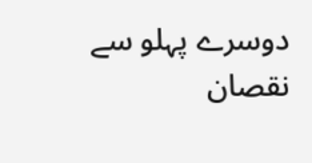دوسرے پہلو سے نقصان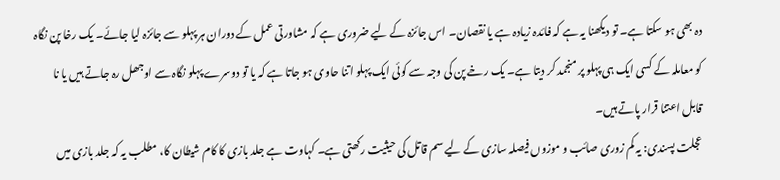دہ بھی ہو سکتا ہے۔ تو دیکھنا یہ ہے کہ فائدہ زیادہ ہے یا نقصان۔ اس جائزہ کے لیے ضروری ہے کہ مشاورتی عمل کے دوران ہر پہلو سے جائزہ لیا جائے۔ یک رخا پن نگاہ کو معاملہ کے کسی ایک ہی پہلو پر منجمد کر دیتا ہے۔ یک رخے پن کی وجہ سے کوئی ایک پہلو اتنا حاوی ہو جاتا ہے کہ یا تو دوسرے پہلو نگاہ سے اوجھل رہ جاتے ہیں یا نا قابل اعتنا قرار پاتے ہیں۔
عجلت پسندی: یہ کم زوری صائب و موزوں فیصلہ سازی کے لیے سم قاتل کی حیثیت رکھتی ہے۔ کہاوت ہے جلد بازی کا کام شیطان کا، مطلب یہ کہ جلد بازی میں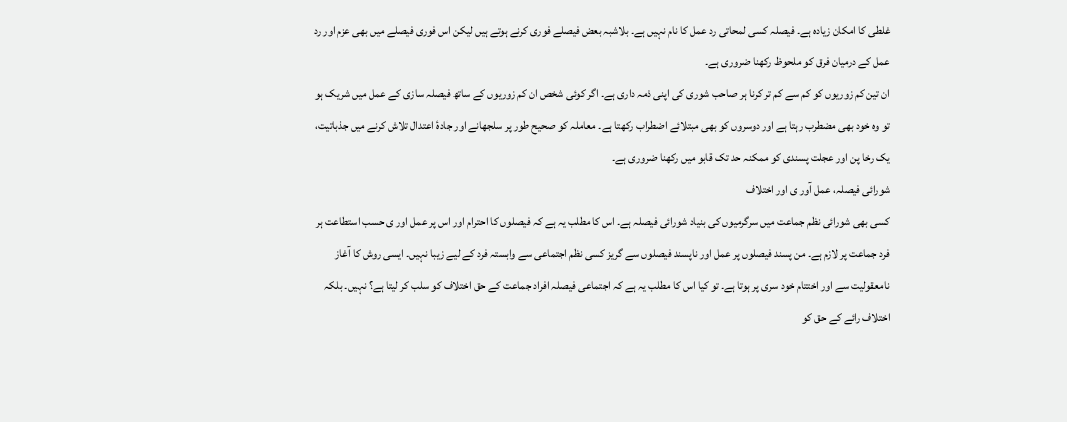غلطی کا امکان زیادہ ہے۔ فیصلہ کسی لمحاتی رد عمل کا نام نہیں ہے۔ بلاشبہ بعض فیصلے فوری کرنے ہوتے ہیں لیکن اس فوری فیصلے میں بھی عزم اور رد عمل کے درمیان فرق کو ملحوظ رکھنا ضروری ہے۔
ان تین کم زوریوں کو کم سے کم تر کرنا ہر صاحب شوری کی اپنی ذمہ داری ہے۔ اگر کوئی شخص ان کم زوریوں کے ساتھ فیصلہ سازی کے عمل میں شریک ہو تو وہ خود بھی مضطرب رہتا ہے اور دوسروں کو بھی مبتلائے اضطراب رکھتا ہے۔ معاملہ کو صحیح طور پر سلجھانے اور جادۂ اعتدال تلاش کرنے میں جذباتیت، یک رخا پن اور عجلت پسندی کو ممکنہ حد تک قابو میں رکھنا ضروری ہے۔
شورائی فیصلہ، عمل آور ی اور اختلاف
کسی بھی شورائی نظم جماعت میں سرگرمیوں کی بنیاد شورائی فیصلہ ہے۔ اس کا مطلب یہ ہے کہ فیصلوں کا احترام اور اس پر عمل اور ی حسب استطاعت ہر فرد جماعت پر لازم ہے۔ من پسند فیصلوں پر عمل اور ناپسند فیصلوں سے گریز کسی نظم اجتماعی سے وابستہ فرد کے لیے زیبا نہیں۔ ایسی روش کا آغاز نامعقولیت سے اور اختتام خود سری پر ہوتا ہے۔ تو کیا اس کا مطلب یہ ہے کہ اجتماعی فیصلہ افراد جماعت کے حق اختلاف کو سلب کر لیتا ہے؟ نہیں۔ بلکہ اختلاف رائے کے حق کو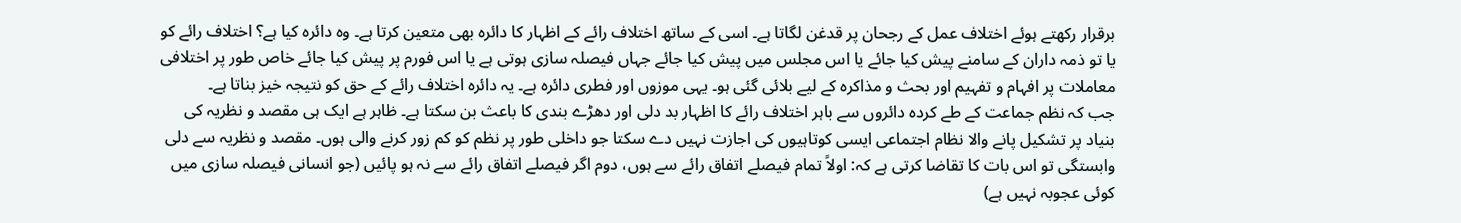برقرار رکھتے ہوئے اختلاف عمل کے رجحان پر قدغن لگاتا ہے۔ اسی کے ساتھ اختلاف رائے کے اظہار کا دائرہ بھی متعین کرتا ہے۔ وہ دائرہ کیا ہے؟ اختلاف رائے کو یا تو ذمہ داران کے سامنے پیش کیا جائے یا اس مجلس میں پیش کیا جائے جہاں فیصلہ سازی ہوتی ہے یا اس فورم پر پیش کیا جائے خاص طور پر اختلافی معاملات پر افہام و تفہیم اور بحث و مذاکرہ کے لیے بلائی گئی ہو۔ یہی موزوں اور فطری دائرہ ہے۔ یہ دائرہ اختلاف رائے کے حق کو نتیجہ خیز بناتا ہے۔
جب کہ نظم جماعت کے طے کردہ دائروں سے باہر اختلاف رائے کا اظہار بد دلی اور دھڑے بندی کا باعث بن سکتا ہے۔ ظاہر ہے ایک ہی مقصد و نظریہ کی بنیاد پر تشکیل پانے والا نظام اجتماعی ایسی کوتاہیوں کی اجازت نہیں دے سکتا جو داخلی طور پر نظم کو کم زور کرنے والی ہوں۔ مقصد و نظریہ سے دلی وابستگی تو اس بات کا تقاضا کرتی ہے کہ: اولاً تمام فیصلے اتفاق رائے سے ہوں، دوم اگر فیصلے اتفاق رائے سے نہ ہو پائیں (جو انسانی فیصلہ سازی میں کوئی عجوبہ نہیں ہے)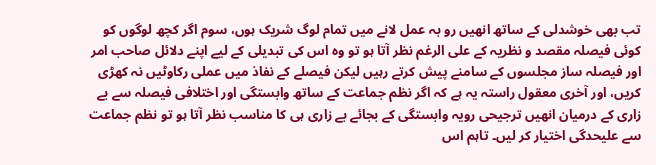تب بھی خوشدلی کے ساتھ انھیں رو بہ عمل لانے میں تمام لوگ شریک ہوں، سوم اگر کچھ لوگوں کو کوئی فیصلہ مقصد و نظریہ کے علی الرغم نظر آتا ہو تو وہ اس کی تبدیلی کے لیے اپنے دلائل صاحب امر اور فیصلہ ساز مجلسوں کے سامنے پیش کرتے رہیں لیکن فیصلے کے نفاذ میں عملی رکاوٹیں نہ کھڑی کریں، اور آخری معقول راستہ یہ ہے کہ اگر نظم جماعت کے ساتھ وابستگی اور اختلافی فیصلہ سے بے زاری کے درمیان انھیں ترجیحی رویہ وابستگی کے بجائے بے زاری ہی کا مناسب نظر آتا ہو تو نظم جماعت سے علیحدگی اختیار کر لیں۔ تاہم اس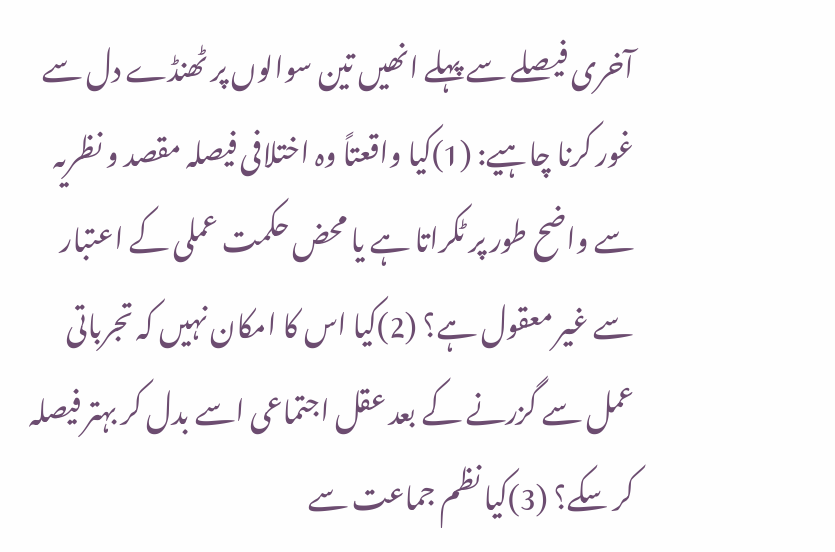آخری فیصلے سے پہلے انھیں تین سوالوں پر ٹھنڈے دل سے غور کرنا چاہیے: (1)کیا واقعتاً وہ اختلافی فیصلہ مقصد و نظریہ سے واضح طور پر ٹکراتا ہے یا محض حکمت عملی کے اعتبار سے غیر معقول ہے؟ (2)کیا اس کا امکان نہیں کہ تجرباتی عمل سے گزرنے کے بعد عقل اجتماعی اسے بدل کر بہتر فیصلہ کر سکے؟ (3)کیا نظم جماعت سے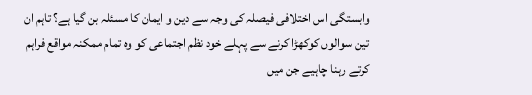وابستگی اس اختلافی فیصلہ کی وجہ سے دین و ایمان کا مسئلہ بن گیا ہے؟ تاہم ان تین سوالوں کوکھڑا کرنے سے پہلے خود نظم اجتماعی کو وہ تمام ممکنہ مواقع فراہم کرتے رہنا چاہیے جن میں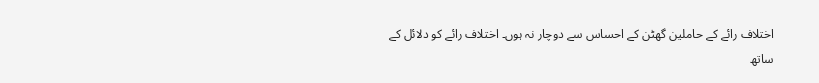اختلاف رائے کے حاملین گھٹن کے احساس سے دوچار نہ ہوں۔ اختلاف رائے کو دلائل کے ساتھ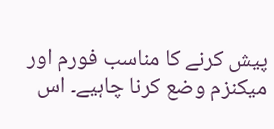پیش کرنے کا مناسب فورم اور میکنزم وضع کرنا چاہیے۔ اس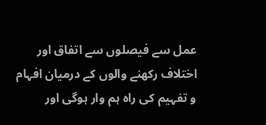عمل سے فیصلوں سے اتفاق اور اختلاف رکھنے والوں کے درمیان افہام و تفہیم کی راہ ہم وار ہوگی اور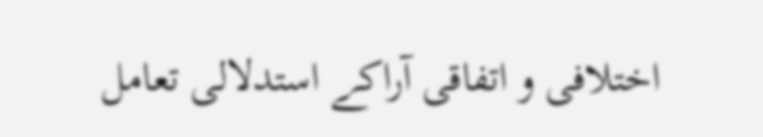اختلافی و اتفاقی آراکے استدلالی تعامل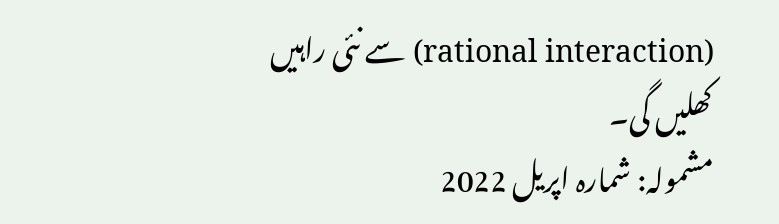(rational interaction) سے نئی راہیں کھلیں گی۔
مشمولہ: شمارہ اپریل 2022